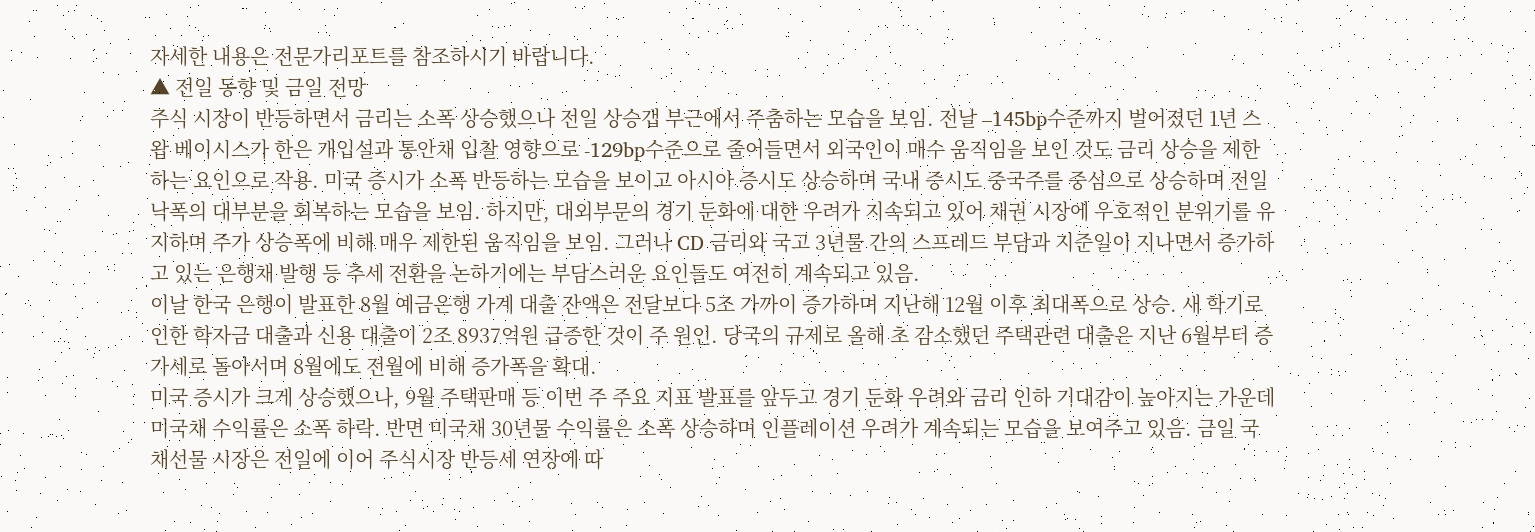자세한 내용은 전문가리포트를 참조하시기 바랍니다.
▲ 전일 동향 및 금일 전망
주식 시장이 반등하면서 금리는 소폭 상승했으나 전일 상승갭 부근에서 주춤하는 모습을 보임. 전날 –145bp수준까지 벌어졌던 1년 스왑 베이시스가 한은 개입설과 통안채 입찰 영향으로 -129bp수준으로 줄어들면서 외국인이 매수 움직임을 보인 것도 금리 상승을 제한하는 요인으로 작용. 미국 증시가 소폭 반등하는 모습을 보이고 아시아 증시도 상승하며 국내 증시도 중국주를 중심으로 상승하며 전일 낙폭의 대부분을 회복하는 모습을 보임. 하지만, 대외부문의 경기 둔화에 대한 우려가 지속되고 있어 채권 시장에 우호적인 분위기를 유지하며 주가 상승폭에 비해 매우 제한된 움직임을 보임. 그러나 CD 금리와 국고 3년물 간의 스프레드 부담과 지준일이 지나면서 증가하고 있는 은행채 발행 등 추세 전환을 논하기에는 부담스러운 요인들도 여전히 계속되고 있음.
이날 한국 은행이 발표한 8월 예금은행 가계 대출 잔액은 전달보다 5조 가까이 증가하며 지난해 12월 이후 최대폭으로 상승. 새 학기로 인한 학자금 대출과 신용 대출이 2조 8937억원 급증한 것이 주 원인. 당국의 규제로 올해 초 감소했던 주택관련 대출은 지난 6월부터 증가세로 돌아서며 8월에도 전월에 비해 증가폭을 확대.
미국 증시가 크게 상승했으나, 9월 주택판매 등 이번 주 주요 지표 발표를 앞두고 경기 둔화 우려와 금리 인하 기대감이 높아지는 가운데 미국채 수익률은 소폭 하락. 반면 미국채 30년물 수익률은 소폭 상승하며 인플레이션 우려가 계속되는 모습을 보여주고 있음. 금일 국채선물 시장은 전일에 이어 주식시장 반등세 연장에 따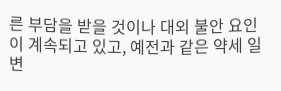른 부담을 받을 것이나 대외 불안 요인이 계속되고 있고, 예전과 같은 약세 일변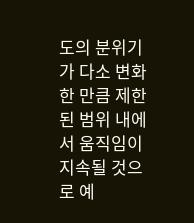도의 분위기가 다소 변화한 만큼 제한된 범위 내에서 움직임이 지속될 것으로 예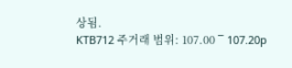상됨.
KTB712 주거래 범위: 107.00 ‾ 107.20p